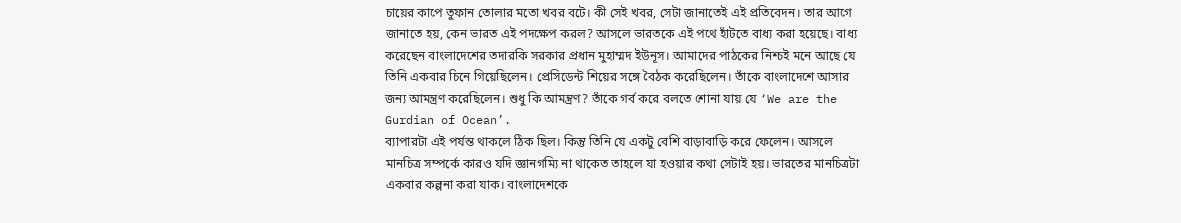চায়ের কাপে তুফান তোলার মতো খবর বটে। কী সেই খবর, সেটা জানাতেই এই প্রতিবেদন। তার আগে জানাতে হয়, কেন ভারত এই পদক্ষেপ করল? আসলে ভারতকে এই পথে হাঁটতে বাধ্য করা হয়েছে। বাধ্য করেছেন বাংলাদেশের তদারকি সরকার প্রধান মুহাম্মদ ইউনূস। আমাদের পাঠকের নিশ্চই মনে আছে যে তিনি একবার চিনে গিয়েছিলেন। প্রেসিডেন্ট শিয়ের সঙ্গে বৈঠক করেছিলেন। তাঁকে বাংলাদেশে আসার জন্য আমন্ত্রণ করেছিলেন। শুধু কি আমন্ত্রণ? তাঁকে গর্ব করে বলতে শোনা যায় যে ‘We are the Gurdian of Ocean’.
ব্যাপারটা এই পর্যন্ত থাকলে ঠিক ছিল। কিন্তু তিনি যে একটু বেশি বাড়াবাড়ি করে ফেলেন। আসলে মানচিত্র সম্পর্কে কারও যদি জ্ঞানগম্যি না থাকেত তাহলে যা হওয়ার কথা সেটাই হয়। ভারতের মানচিত্রটা একবার কল্পনা করা যাক। বাংলাদেশকে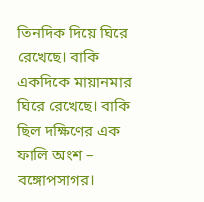তিনদিক দিয়ে ঘিরে রেখেছে। বাকি একদিকে মায়ানমার ঘিরে রেখেছে। বাকি ছিল দক্ষিণের এক ফালি অংশ – বঙ্গোপসাগর।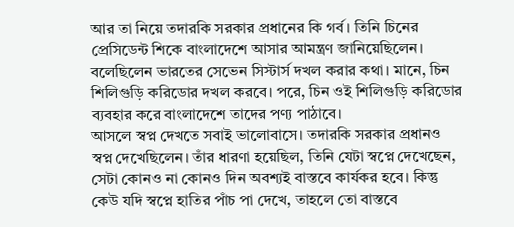আর তা নিয়ে তদারকি সরকার প্রধানের কি গর্ব। তিনি চিনের প্রেসিডেন্ট শিকে বাংলাদেশে আসার আমন্ত্রণ জানিয়েছিলেন। বলেছিলেন ভারতের সেভেন সিস্টার্স দখল করার কথা। মানে, চিন শিলিগুড়ি করিডোর দখল করবে। পরে, চিন ওই শিলিগুড়ি করিডোর ব্যবহার করে বাংলাদেশে তাদের পণ্য পাঠাবে।
আসলে স্বপ্ন দেখতে সবাই ভালোবাসে। তদারকি সরকার প্রধানও স্বপ্ন দেখেছিলেন। তাঁর ধারণা হয়েছিল, তিনি যেটা স্বপ্নে দেখেছেন, সেটা কোনও না কোনও দিন অবশ্যই বাস্তবে কার্যকর হবে। কিন্তু কেউ যদি স্বপ্নে হাতির পাঁচ পা দেখে, তাহলে তো বাস্তবে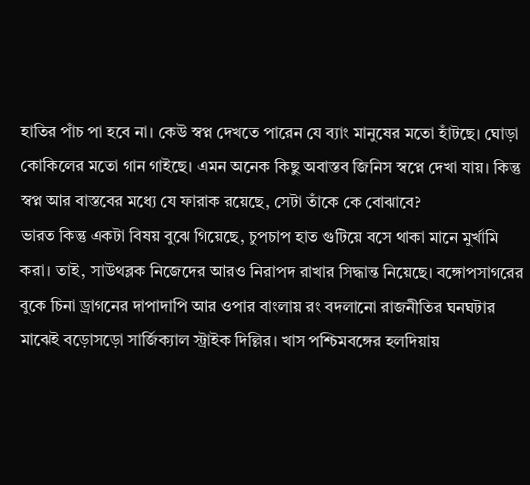হাতির পাঁচ পা হবে না। কেউ স্বপ্ন দেখতে পারেন যে ব্যাং মানুষের মতো হাঁটছে। ঘোড়া কোকিলের মতো গান গাইছে। এমন অনেক কিছু অবাস্তব জিনিস স্বপ্নে দেখা যায়। কিন্তু স্বপ্ন আর বাস্তবের মধ্যে যে ফারাক রয়েছে, সেটা তাঁকে কে বোঝাবে?
ভারত কিন্তু একটা বিষয় বুঝে গিয়েছে, চুপচাপ হাত গুটিয়ে বসে থাকা মানে মুর্খামি করা। তাই, সাউথব্লক নিজেদের আরও নিরাপদ রাখার সিদ্ধান্ত নিয়েছে। বঙ্গোপসাগরের বুকে চিনা ড্রাগনের দাপাদাপি আর ওপার বাংলায় রং বদলানো রাজনীতির ঘনঘটার মাঝেই বড়োসড়ো সার্জিক্যাল স্ট্রাইক দিল্লির। খাস পশ্চিমবঙ্গের হলদিয়ায়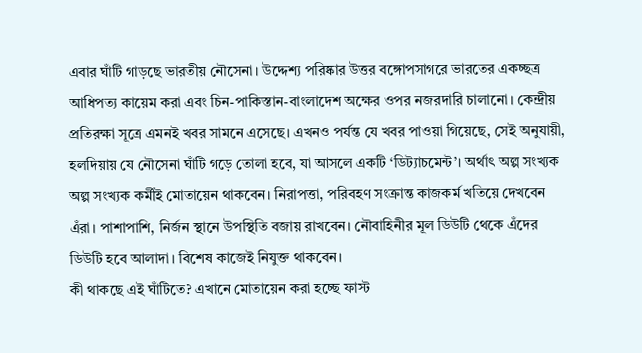এবার ঘাঁটি গাড়ছে ভারতীয় নৌসেনা। উদ্দেশ্য পরিষ্কার উত্তর বঙ্গোপসাগরে ভারতের একচ্ছত্র আধিপত্য কায়েম করা এবং চিন-পাকিস্তান-বাংলাদেশ অক্ষের ওপর নজরদারি চালানো। কেন্দ্রীয় প্রতিরক্ষা সূত্রে এমনই খবর সামনে এসেছে। এখনও পর্যন্ত যে খবর পাওয়া গিয়েছে, সেই অনুযায়ী, হলদিয়ায় যে নৌসেনা ঘাঁটি গড়ে তোলা হবে, যা আসলে একটি ‘ডিট্যাচমেন্ট’। অর্থাৎ অল্প সংখ্যক অল্প সংখ্যক কর্মীই মোতায়েন থাকবেন। নিরাপত্তা, পরিবহণ সংক্রান্ত কাজকর্ম খতিয়ে দেখবেন এঁরা। পাশাপাশি, নির্জন স্থানে উপস্থিতি বজায় রাখবেন। নৌবাহিনীর মূল ডিউটি থেকে এঁদের ডিউটি হবে আলাদা। বিশেষ কাজেই নিযুক্ত থাকবেন।
কী থাকছে এই ঘাঁটিতে? এখানে মোতায়েন করা হচ্ছে ফাস্ট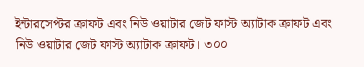ইন্টারসেপ্টর ক্রাফট এবং নিউ ওয়াটার জেট ফাস্ট অ্যাটাক ক্রাফট এবং নিউ ওয়াটার জেট ফাস্ট অ্যাটাক ক্রাফট। ৩০০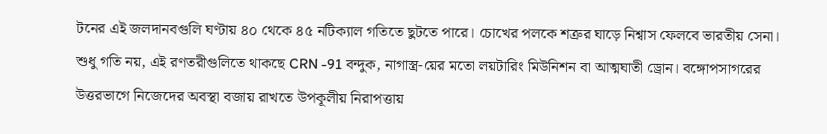টনের এই জলদানবগুলি ঘণ্টায় ৪০ থেকে ৪৫ নটিক্যাল গতিতে ছুটতে পারে। চোখের পলকে শত্রুর ঘাড়ে নিশ্বাস ফেলবে ভারতীয় সেনা। শুধু গতি নয়, এই রণতরীগুলিতে থাকছে CRN -91 বন্দুক, নাগাস্ত্র-য়ের মতো লয়টারিং মিউনিশন বা আত্মঘাতী ড্রোন। বঙ্গোপসাগরের উত্তরভাগে নিজেদের অবস্থা বজায় রাখতে উপকূলীয় নিরাপত্তায়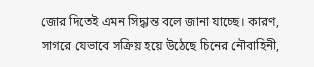জোর দিতেই এমন সিদ্ধান্ত বলে জানা যাচ্ছে। কারণ, সাগরে যেভাবে সক্রিয় হয়ে উঠেছে চিনের নৌবাহিনী,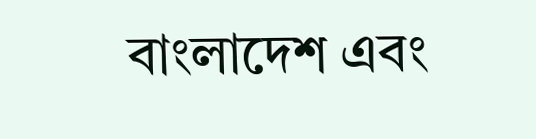বাংলাদেশ এবং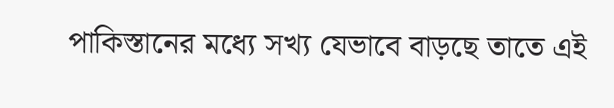পাকিস্তানের মধ্যে সখ্য যেভাবে বাড়ছে তাতে এই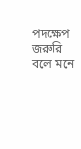পদক্ষেপ জরুরি বলে মনে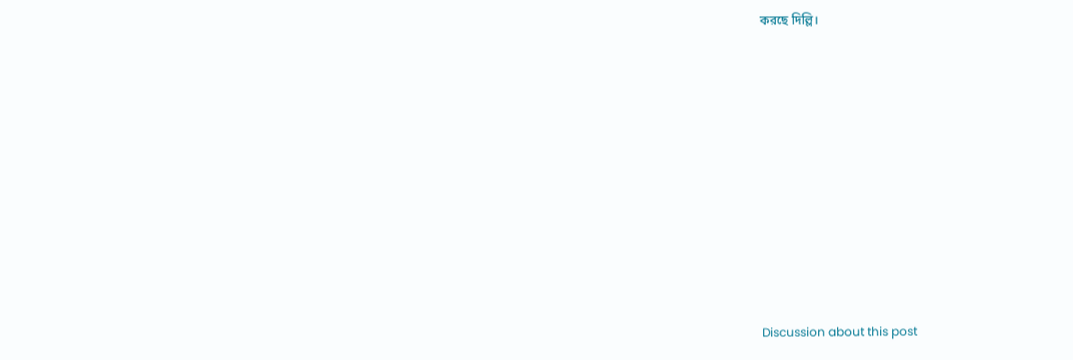করছে দিল্লি।












Discussion about this post